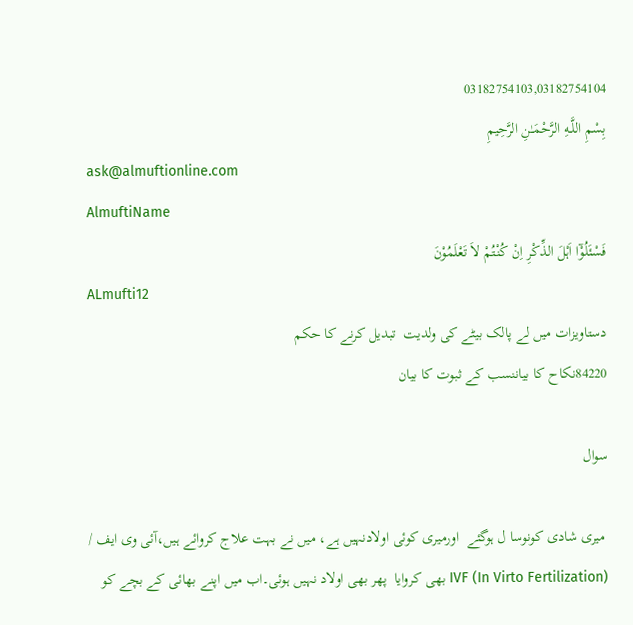03182754103,03182754104
بِسْمِ اللَّـهِ الرَّحْمَـٰنِ الرَّحِيمِ
ask@almuftionline.com
AlmuftiName
فَسْئَلُوْٓا اَہْلَ الذِّکْرِ اِنْ کُنْتُمْ لاَ تَعْلَمُوْنَ
ALmufti12
دستاویزات میں لے پالک بیٹے کی ولدیت  تبدیل کرنے کا حکم
84220نکاح کا بیاننسب کے ثبوت کا بیان

سوال

 میری شادی کونوسا ل ہوگئے  اورمیری کوئی اولادنہیں ہے، میں نے بہت علاج کروائے ہیں،آئی وی ایف / IVF (In Virto Fertilization) بھی کروایا  پھر بھی اولاد نہیں ہوئی۔اب میں اپنے بھائی کے بچے کو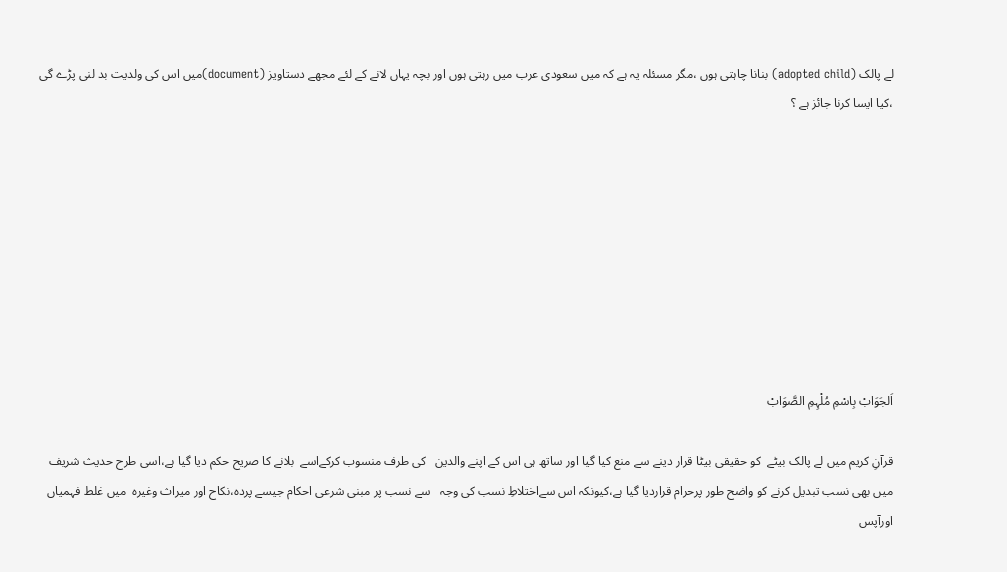لے پالک (adopted child) بنانا چاہتی ہوں ،مگر مسئلہ یہ ہے کہ میں سعودی عرب میں رہتی ہوں اور بچہ یہاں لانے کے لئے مجھے دستاویز (document)میں اس کی ولدیت بد لنی پڑے گی ،کیا ایسا کرنا جائز ہے ؟









اَلجَوَابْ بِاسْمِ مُلْہِمِ الصَّوَابْ

قرآنِ کریم میں لے پالک بیٹے  کو حقیقی بیٹا قرار دینے سے منع کیا گیا اور ساتھ ہی اس کے اپنے والدین   کی طرف منسوب کرکےاسے  بلانے کا صریح حکم دیا گیا ہے،اسی طرح حدیث شریف میں بھی نسب تبدیل کرنے کو واضح طور پرحرام قراردیا گیا ہے،کیونکہ اس سےاختلاطِ نسب کی وجہ   سے نسب پر مبنی شرعی احکام جیسے پردہ،نکاح اور میراث وغیرہ  میں غلط فہمیاں اورآپس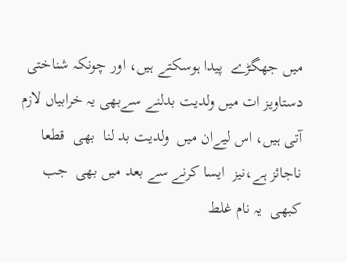میں جھگڑے  پیدا ہوسکتے ہیں، اور چونکہ شناختی دستاویز ات میں ولدیت بدلنے سےبھی یہ خرابیاں لازم آتی ہیں، اس لیےان میں  ولدیت بد لنا  بھی  قطعا ناجائز ہے،نیز  ایسا کرنے سے بعد میں بھی  جب کبھی  یہ نام غلط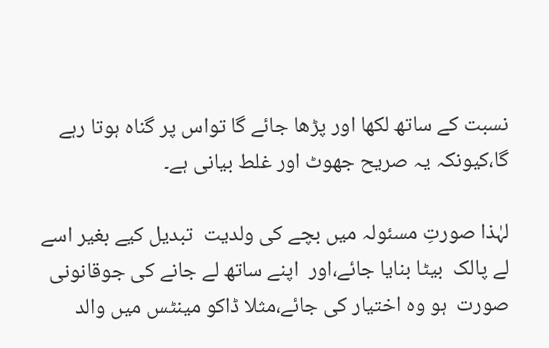نسبت کے ساتھ لکھا اور پڑھا جائے گا تواس پر گناہ ہوتا رہے گا،کیونکہ یہ صریح جھوٹ اور غلط بیانی ہے۔

لہٰذا صورتِ مسئولہ میں بچے کی ولدیت  تبدیل کیے بغیر اسے لے پالک  بیٹا بنایا جائے،اور  اپنے ساتھ لے جانے کی جوقانونی  صورت  ہو وہ اختیار کی جائے،مثلا ڈاکو مینٹس میں والد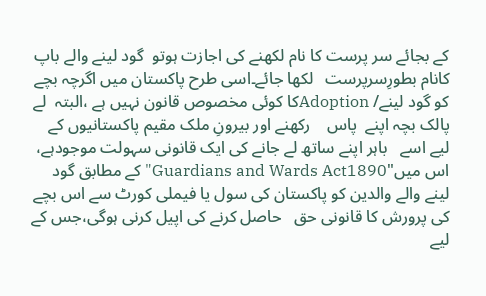کے بجائے سر پرست کا نام لکھنے کی اجازت ہوتو  گود لینے والے باپ کانام بطورِسرپرست   لکھا جائے۔اسی طرح پاکستان میں اگرچہ بچے کو گود لینے/ Adoptionکا کوئی مخصوص قانون نہیں ہے ،البتہ  لے پالک بچہ اپنے  پاس    رکھنے اور بیرونِ ملک مقیم پاکستانیوں کے لیے اسے   باہر اپنے ساتھ لے جانے کی ایک قانونی سہولت موجودہے، اس میں"Guardians and Wards Act1890" کے مطابق گود لینے والے والدین کو پاکستان کی سول یا فیملی کورٹ سے اس بچے کی پرورش کا قانونی حق   حاصل کرنے کی اپیل کرنی ہوگی،جس کے لیے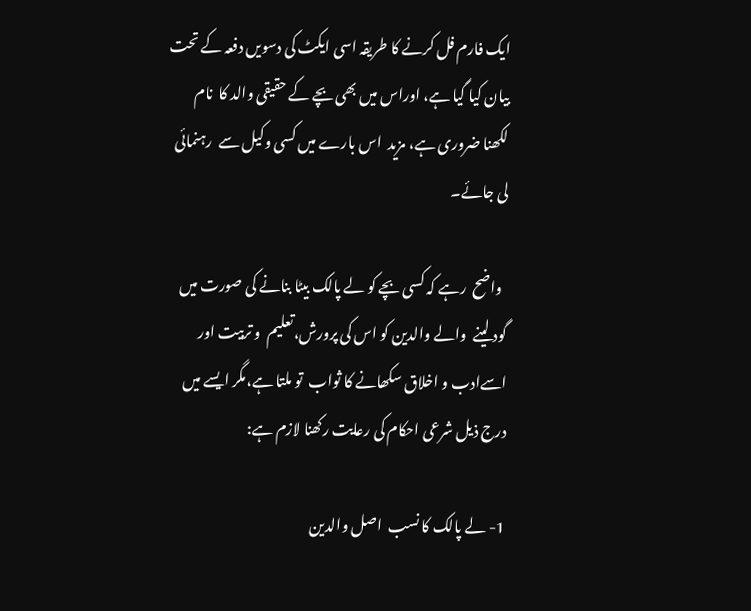ایک فارم فل کرنے کا طریقہ اسی ایکٹ کی دسویں دفعہ کے تحت  بیان کیا گیا ہے، اوراس میں بھی بچے کے حقیقی والد کا  نام لکھنا ضروری ہے، مزید  اس بارے میں کسی وکیل سے  رہنمائی لی جائے۔

  واضح  رہے کہ کسی بچے کو لے پالک بیٹا بنانے کی صورت میں گود لینے  والے والدین کو اس کی پرورش،تعلیم  و تربیت اور اسےادب و اخلاق سکھانے کا ثواب  تو ملتا ہے،مگر ایسے میں درج ذیل شرعی احکام کی رعایت رکھنا لازم ہے:

1- لے پالک کا نسب  اصل والدین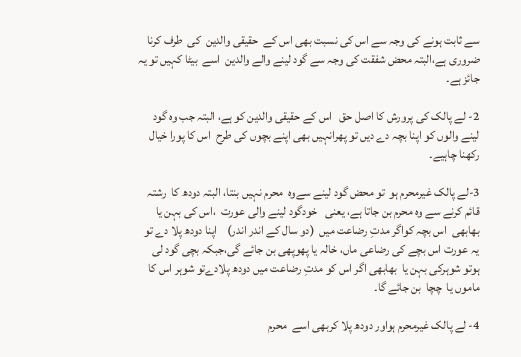سے ثابت ہونے کی وجہ سے اس کی نسبت بھی اس کے  حقیقی والدین  کی  طرف کرنا ضروری ہے،البتہ محض شفقت کی وجہ سے گود لینے والے والدین  اسے  بیٹا کہیں تو یہ  جائز ہے۔

2- لے پالک کی پرورش کا اصل حق   اس کے حقیقی والدین کو ہے، البتہ جب وہ گود لینے والوں کو اپنا بچہ دے دیں تو پھرانہیں بھی اپنے بچوں کی طرح  اس کا پورا خیال رکھنا چاہیے۔

3-لے پالک غیرمحرم ہو  تو محض گود لینے سےوہ  محرم نہیں بنتا، البتہ دودھ کا  رشتہ قائم کرنے سے وہ محرم بن جاتا ہے، یعنی   خودگود لینے والی عورت  ،اس کی بہن یا بھابھی  اس بچہ کواگر مدتِ رضاعت میں  (دو سال کے اندر اندر)    اپنا دودھ پلا دے تو یہ عورت اس بچے کی رضاعی ماں، خالہ یا پھوپھی بن جائے گی،جبکہ بچی گود لی ہوتو شوہرکی بہن یا  بھابھی اگر اس کو مدتِ رضاعت میں دودھ پلادےتو شوہر اس کا ماموں یا  چچا  بن جائے گا۔

4- لے پالک غیرمحرم ہواور دودھ پلا کربھی اسے  محرم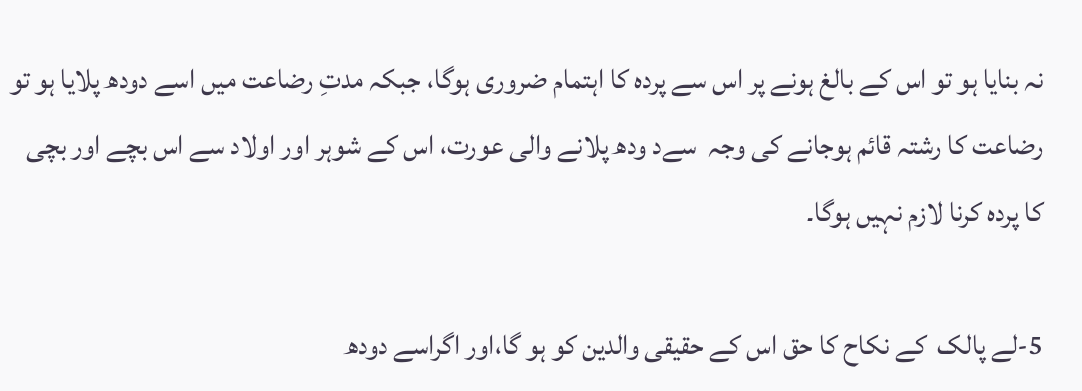نہ بنایا ہو تو اس کے بالغ ہونے پر اس سے پردہ کا اہتمام ضروری ہوگا، جبکہ مدتِ رضاعت میں اسے دودھ پلایا ہو تو رضاعت کا رشتہ قائم ہوجانے کی وجہ  سےد ودھ پلانے والی عورت، اس کے شوہر اور اولاد سے اس بچے اور بچی کا پردہ کرنا لازم نہیں ہوگا۔

5-لے پالک  کے نکاح کا حق اس کے حقیقی والدین کو ہو گا،اور اگراسے دودھ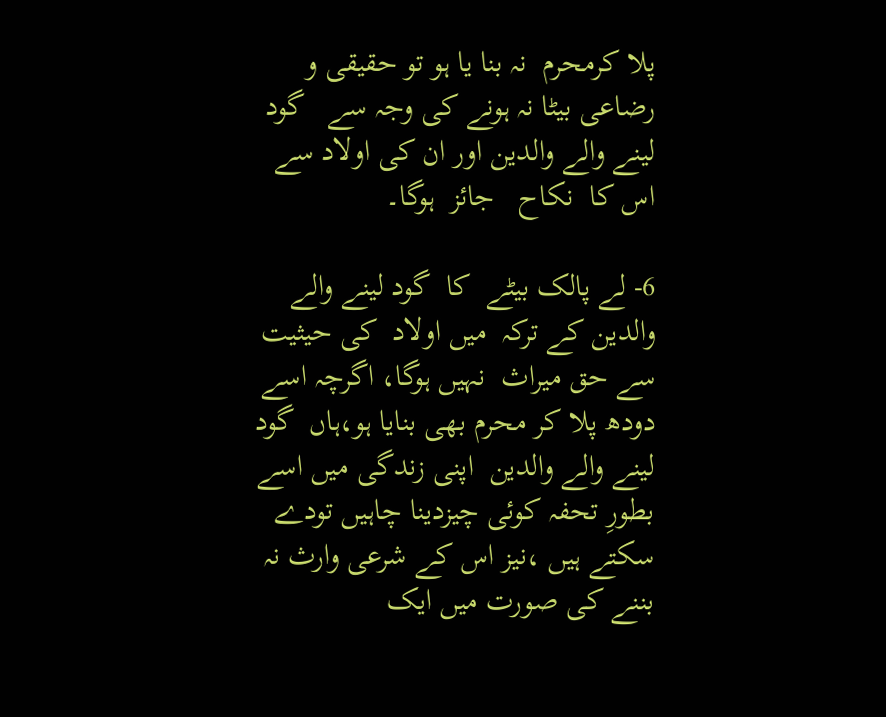پلا کرمحرم  نہ بنا یا ہو تو حقیقی و رضاعی بیٹا نہ ہونے کی وجہ سے   گود لینے والے والدین اور ان کی اولاد سے اس کا  نکاح   جائز  ہوگا۔

6- لے پالک بیٹے  کا  گود لینے والے والدین کے ترکہ  میں اولاد  کی حیثیت سے حق میراث  نہیں ہوگا، اگرچہ اسے دودھ پلا کر محرم بھی بنایا ہو،ہاں  گود لینے والے والدین  اپنی زندگی میں اسے بطورِ تحفہ کوئی چیزدینا چاہیں تودے سکتے ہیں ،نیز اس کے شرعی وارث نہ بننے کی صورت میں ایک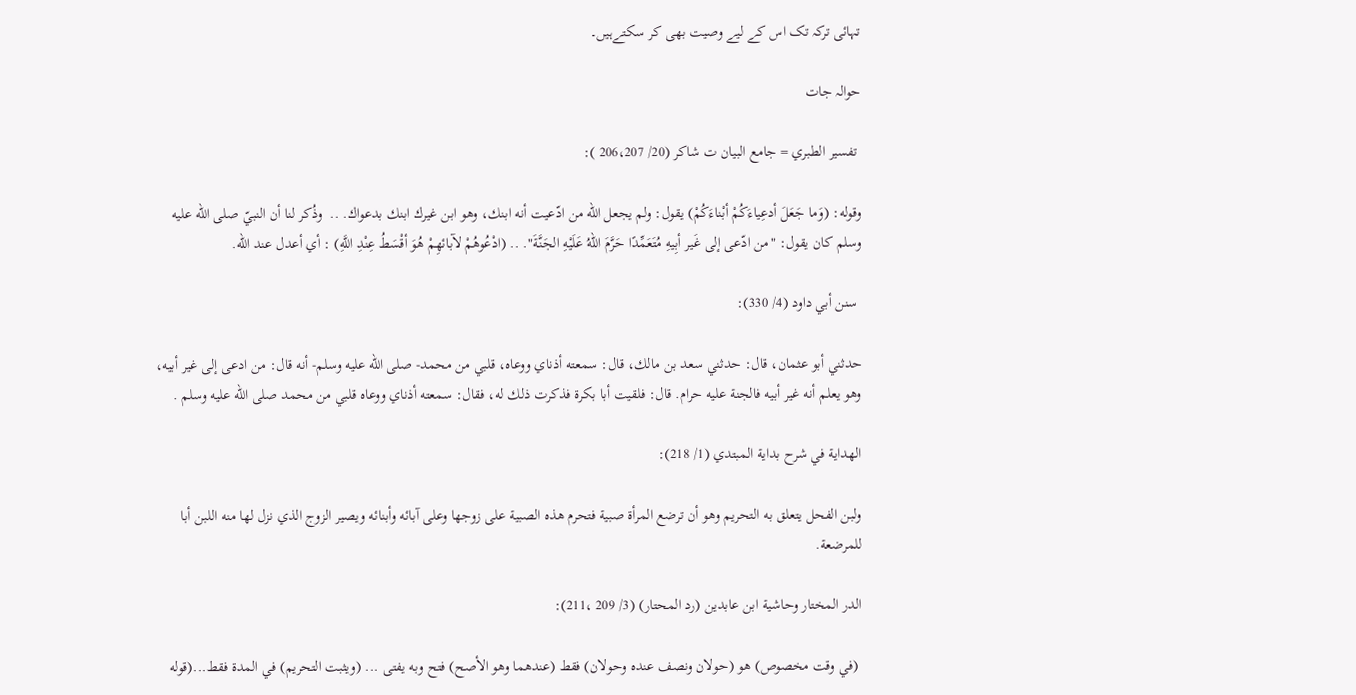تہائی ترکہ تک اس کے لیے وصیت بھی کر سکتےہیں۔

حوالہ جات

 تفسير الطبري = جامع البيان ت شاكر (20/ 206،207 ):

وقوله: (وَما جَعَلَ أدعِياءَكُمْ أبْناءَكُمْ) يقول: ولم يجعل الله من ادّعيت أنه ابنك، وهو ابن غيرك ابنك بدعواك. ..  وذُكر لنا أن النبيّ صلى الله عليه وسلم كان يقول: "من ادّعى إلى غَير أبِيهِ مُتَعَمِّدًا حَرَّمَ اللهُ عَلَيْهِ الجَنَّةَ". .. (ادْعُوهُمْ لآبائهِمْ هُوَ أقْسَطُ عِنْدِ اللَّهِ) : أي أعدل عند الله.

 سنن أبي داود (4/ 330):

حدثني أبو عثمان، قال: حدثني سعد بن مالك، قال: سمعته أذناي ووعاه، قلبي من محمد- صلى الله عليه وسلم- أنه قال: من ادعى إلى غير أبيه، وهو يعلم أنه غير أبيه فالجنة عليه حرام. قال: فلقيت أبا بكرة فذكرت ذلك له، فقال: سمعته أذناي ووعاه قلبي من محمد صلى الله عليه وسلم .

الهداية في شرح بداية المبتدي (1/ 218):

ولبن الفحل يتعلق به التحريم وهو أن ترضع المرأة صبية فتحرم هذه الصبية على زوجها وعلى آبائه وأبنائه ويصير الزوج الذي نزل لها منه اللبن أبا للمرضعة.

الدر المختار وحاشية ابن عابدين (رد المحتار) (3/ 209 ،211):

 (في وقت مخصوص) هو (حولان ونصف عنده وحولان) فقط (عندهما وهو الأصح) فتح وبه يفتى ... (ويثبت التحريم) في المدة فقط...(قوله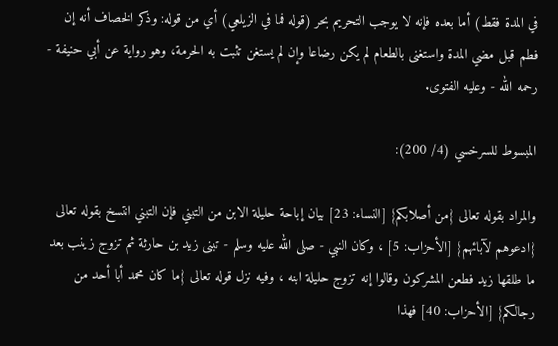في المدة فقط) أما بعده فإنه لا يوجب التحريم بحر (قوله فما في الزيلعي) أي من قوله: وذكر الخصاف أنه إن فطم قبل مضي المدة واستغنى بالطعام لم يكن رضاعا وإن لم يستغن تثبت به الحرمة، وهو رواية عن أبي حنيفة - رحمه الله - وعليه الفتوى.

المبسوط للسرخسي (4/ 200):

والمراد بقوله تعالى {من أصلابكم} [النساء: 23] بيان إباحة حليلة الابن من التبني فإن التبني انتسخ بقوله تعالى {ادعوهم لآبائهم} [الأحزاب: 5] ، وكان النبي - صلى الله عليه وسلم - تبنى زيد بن حارثة ثم تزوج زينب بعد ما طلقها زيد فطعن المشركون وقالوا إنه تزوج حليلة ابنه ، وفيه نزل قوله تعالى {ما كان محمد أبا أحد من رجالكم} [الأحزاب: 40] فهذا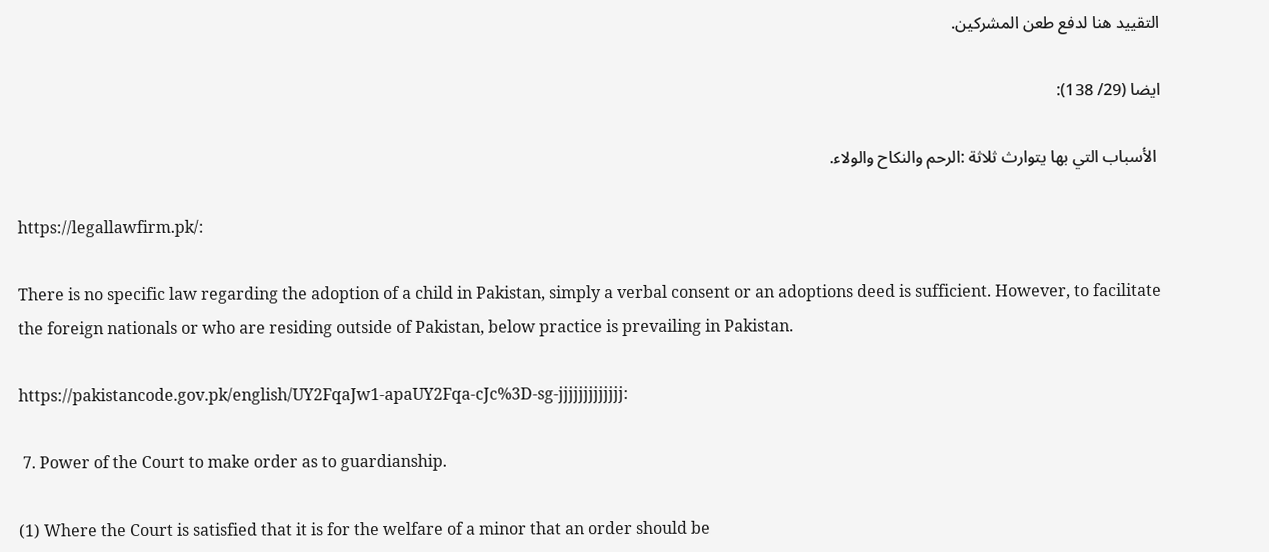التقييد هنا لدفع طعن المشركين.

ایضا (29/ 138):

 الأسباب التي بها يتوارث ثلاثة :الرحم والنكاح والولاء.

https://legallawfirm.pk/:

There is no specific law regarding the adoption of a child in Pakistan, simply a verbal consent or an adoptions deed is sufficient. However, to facilitate the foreign nationals or who are residing outside of Pakistan, below practice is prevailing in Pakistan.

https://pakistancode.gov.pk/english/UY2FqaJw1-apaUY2Fqa-cJc%3D-sg-jjjjjjjjjjjjj:

 7. Power of the Court to make order as to guardianship.

(1) Where the Court is satisfied that it is for the welfare of a minor that an order should be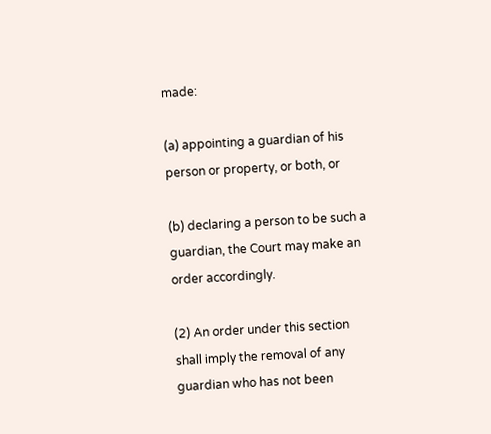made:

(a) appointing a guardian of his person or property, or both, or

(b) declaring a person to be such a guardian, the Court may make an order accordingly.

(2) An order under this section shall imply the removal of any guardian who has not been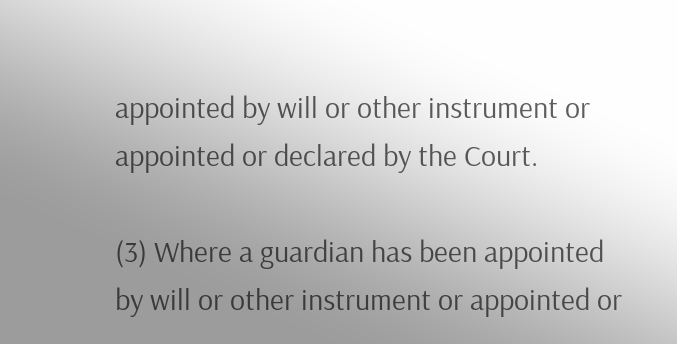appointed by will or other instrument or appointed or declared by the Court.

(3) Where a guardian has been appointed by will or other instrument or appointed or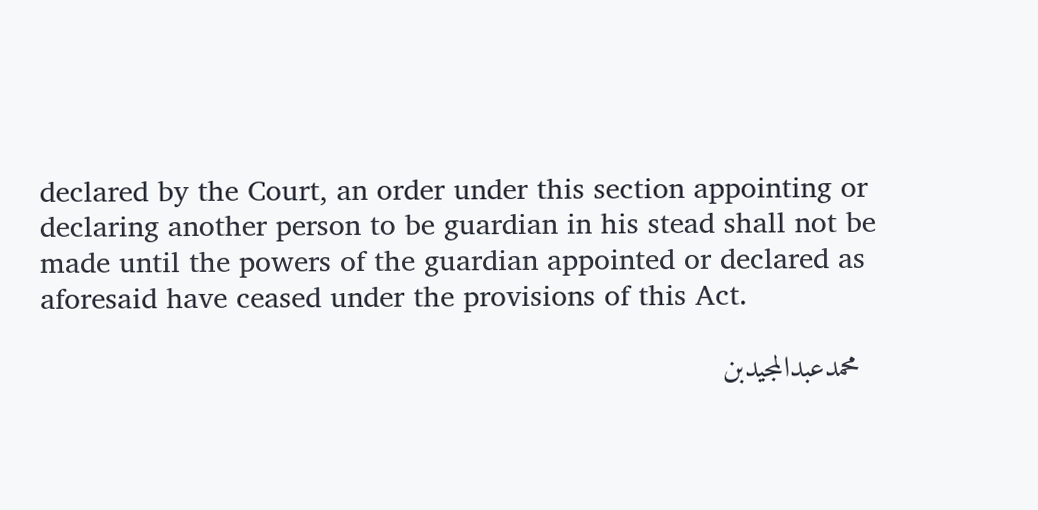declared by the Court, an order under this section appointing or declaring another person to be guardian in his stead shall not be made until the powers of the guardian appointed or declared as aforesaid have ceased under the provisions of this Act.

  محمدعبدالمجیدبن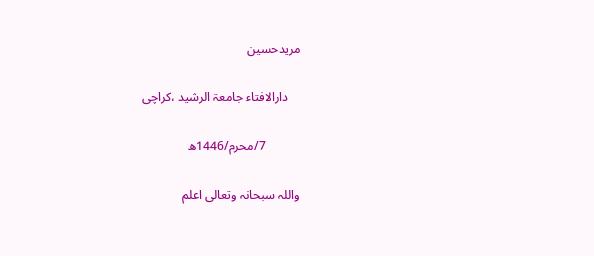مریدحسین

    دارالافتاء جامعۃ الرشید ،کراچی

           7/محرم/1446ھ

واللہ سبحانہ وتعالی اعلم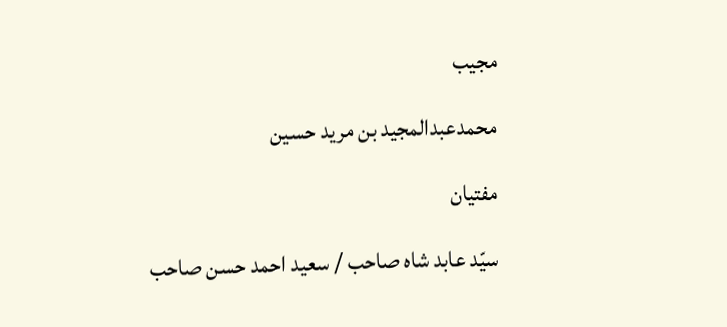مجیب

محمدعبدالمجید بن مرید حسین

مفتیان

سیّد عابد شاہ صاحب / سعید احمد حسن صاحب